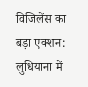विजिलेंस का बड़ा एक्शन: लुधियाना में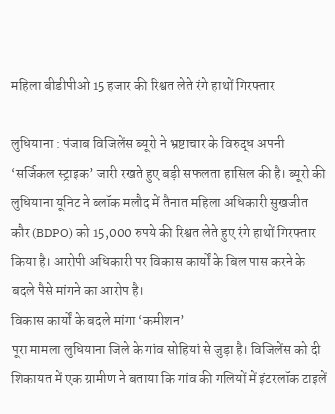महिला बीडीपीओ 15 हजार की रिश्वत लेते रंगे हाथों गिरफ्तार

लुधियाना : पंजाब विजिलेंस ब्यूरो ने भ्रष्टाचार के विरुद्ध अपनी ‘सर्जिकल स्ट्राइक’ जारी रखते हुए बड़ी सफलता हासिल की है। ब्यूरो की लुधियाना यूनिट ने ब्लॉक मलौद में तैनात महिला अधिकारी सुखजीत कौर (BDPO) को 15,000 रुपये की रिश्वत लेते हुए रंगे हाथों गिरफ्तार किया है। आरोपी अधिकारी पर विकास कार्यों के बिल पास करने के बदले पैसे मांगने का आरोप है।
विकास कार्यों के बदले मांगा ‘कमीशन’
पूरा मामला लुधियाना जिले के गांव सोहियां से जुड़ा है। विजिलेंस को दी शिकायत में एक ग्रामीण ने बताया कि गांव की गलियों में इंटरलॉक टाइलें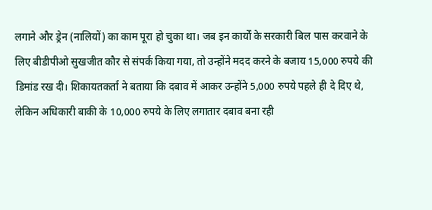लगाने और ड्रेन (नालियों) का काम पूरा हो चुका था। जब इन कार्यों के सरकारी बिल पास करवाने के लिए बीडीपीओ सुखजीत कौर से संपर्क किया गया, तो उन्होंने मदद करने के बजाय 15,000 रुपये की डिमांड रख दी। शिकायतकर्ता ने बताया कि दबाव में आकर उन्होंने 5,000 रुपये पहले ही दे दिए थे, लेकिन अधिकारी बाकी के 10,000 रुपये के लिए लगातार दबाव बना रही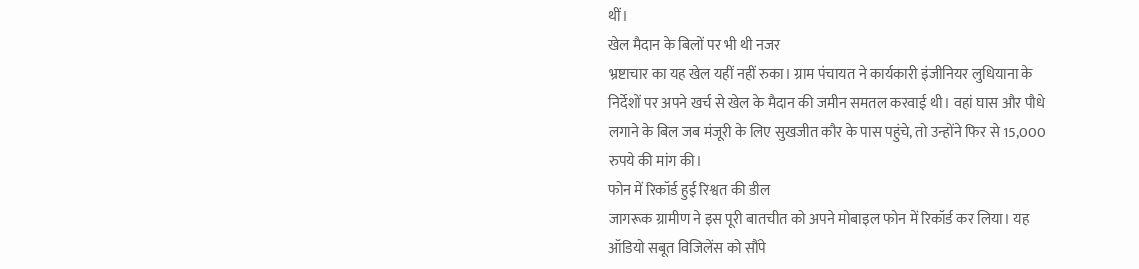थीं।
खेल मैदान के बिलों पर भी थी नजर
भ्रष्टाचार का यह खेल यहीं नहीं रुका। ग्राम पंचायत ने कार्यकारी इंजीनियर लुधियाना के निर्देशों पर अपने खर्च से खेल के मैदान की जमीन समतल करवाई थी। वहां घास और पौधे लगाने के बिल जब मंजूरी के लिए सुखजीत कौर के पास पहुंचे, तो उन्होंने फिर से 15,000 रुपये की मांग की।
फोन में रिकॉर्ड हुई रिश्वत की डील
जागरूक ग्रामीण ने इस पूरी बातचीत को अपने मोबाइल फोन में रिकॉर्ड कर लिया। यह ऑडियो सबूत विजिलेंस को सौंपे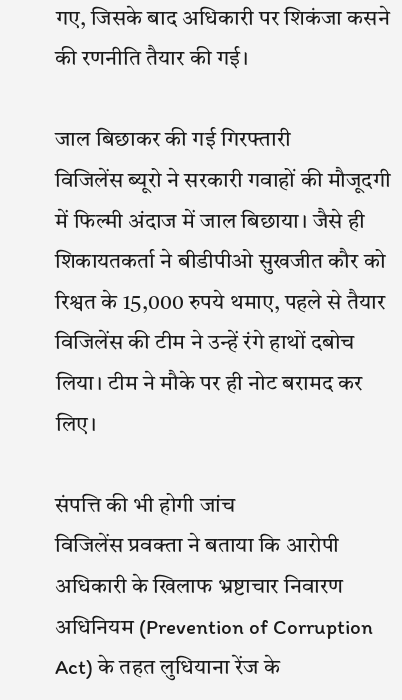गए, जिसके बाद अधिकारी पर शिकंजा कसने की रणनीति तैयार की गई।

जाल बिछाकर की गई गिरफ्तारी
विजिलेंस ब्यूरो ने सरकारी गवाहों की मौजूदगी में फिल्मी अंदाज में जाल बिछाया। जैसे ही शिकायतकर्ता ने बीडीपीओ सुखजीत कौर को रिश्वत के 15,000 रुपये थमाए, पहले से तैयार विजिलेंस की टीम ने उन्हें रंगे हाथों दबोच लिया। टीम ने मौके पर ही नोट बरामद कर लिए।

संपत्ति की भी होगी जांच
विजिलेंस प्रवक्ता ने बताया कि आरोपी अधिकारी के खिलाफ भ्रष्टाचार निवारण अधिनियम (Prevention of Corruption Act) के तहत लुधियाना रेंज के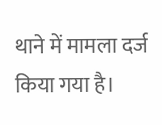थाने में मामला दर्ज किया गया है।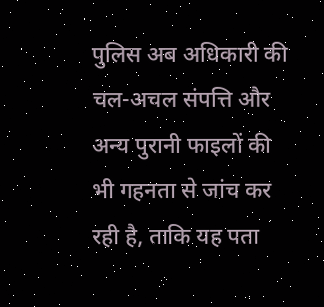पुलिस अब अधिकारी की चल-अचल संपत्ति और अन्य पुरानी फाइलों की भी गहनता से जांच कर रही है, ताकि यह पता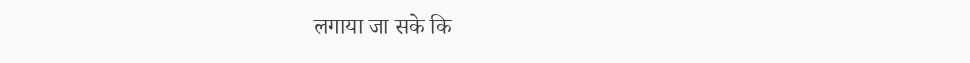लगाया जा सके कि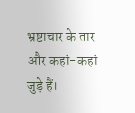भ्रष्टाचार के तार और कहां-कहां जुड़े हैं।